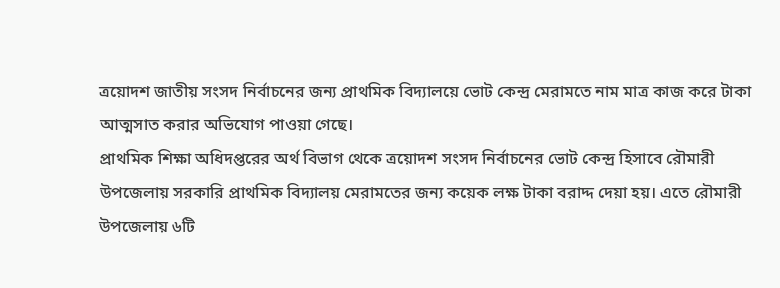ত্রয়োদশ জাতীয় সংসদ নির্বাচনের জন্য প্রাথমিক বিদ্যালয়ে ভোট কেন্দ্র মেরামতে নাম মাত্র কাজ করে টাকা আত্মসাত করার অভিযোগ পাওয়া গেছে।
প্রাথমিক শিক্ষা অধিদপ্তরের অর্থ বিভাগ থেকে ত্রয়োদশ সংসদ নির্বাচনের ভোট কেন্দ্র হিসাবে রৌমারী উপজেলায় সরকারি প্রাথমিক বিদ্যালয় মেরামতের জন্য কয়েক লক্ষ টাকা বরাদ্দ দেয়া হয়। এতে রৌমারী উপজেলায় ৬টি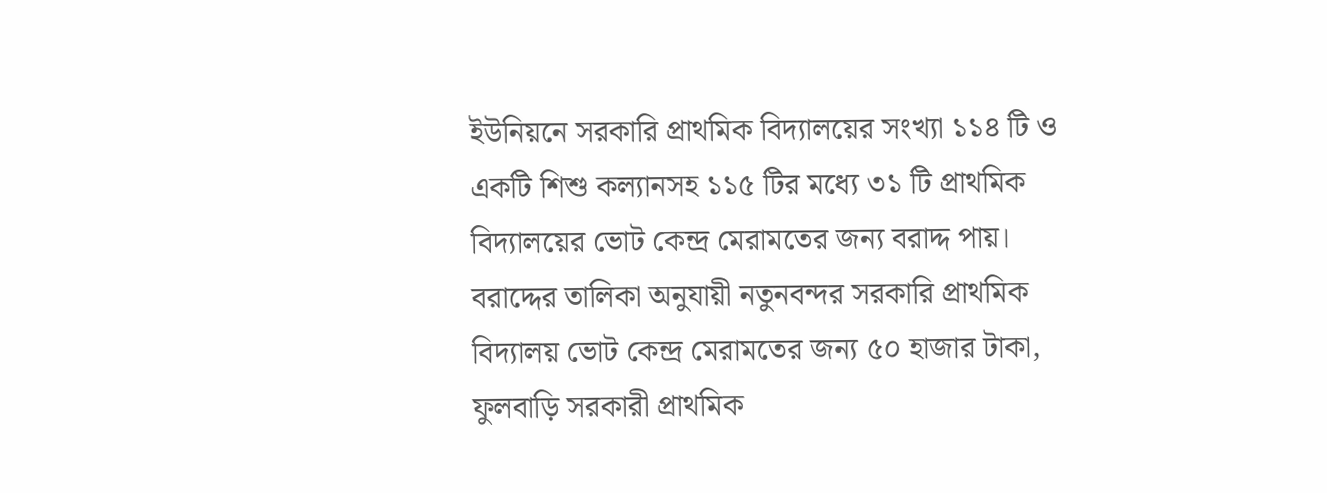ইউনিয়নে সরকারি প্রাথমিক বিদ্যালয়ের সংখ্যা ১১৪ টি ও একটি শিশু কল্যানসহ ১১৫ টির মধ্যে ৩১ টি প্রাথমিক বিদ্যালয়ের ভোট কেন্দ্র মেরামতের জন্য বরাদ্দ পায়।
বরাদ্দের তালিকা অনুযায়ী নতুনবন্দর সরকারি প্রাথমিক বিদ্যালয় ভোট কেন্দ্র মেরামতের জন্য ৫০ হাজার টাকা, ফুলবাড়ি সরকারী প্রাথমিক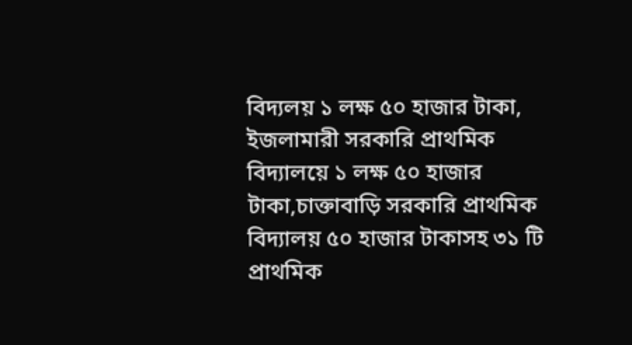বিদ্যলয় ১ লক্ষ ৫০ হাজার টাকা, ইজলামারী সরকারি প্রাথমিক বিদ্যালয়ে ১ লক্ষ ৫০ হাজার টাকা,চাক্তাবাড়ি সরকারি প্রাথমিক বিদ্যালয় ৫০ হাজার টাকাসহ ৩১ টি প্রাথমিক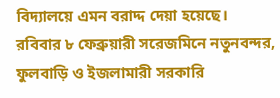বিদ্যালয়ে এমন বরাদ্দ দেয়া হয়েছে।
রবিবার ৮ ফেব্রুয়ারী সরেজমিনে নতুনবন্দর, ফুলবাড়ি ও ইজলামারী সরকারি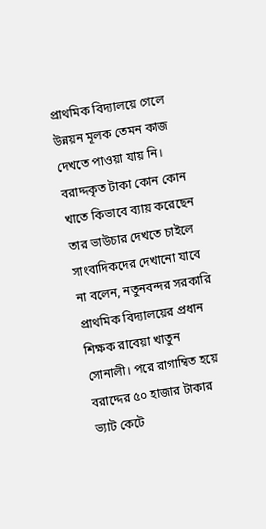প্রাথমিক বিদ্যালয়ে গেলে উন্নয়ন মূলক তেমন কাজ দেখতে পাওয়া যায় নি। বরাদ্দকৃত টাকা কোন কোন খাতে কিভাবে ব্যায় করেছেন তার ভাউচার দেখতে চাইলে সাংবাদিকদের দেখানো যাবে না বলেন, নতুনবন্দর সরকারি প্রাথমিক বিদ্যালয়ের প্রধান শিক্ষক রাবেয়া খাতুন সোনালী। পরে রাগাম্বিত হয়ে বরাদ্দের ৫০ হাজার টাকার ভ্যাট কেটে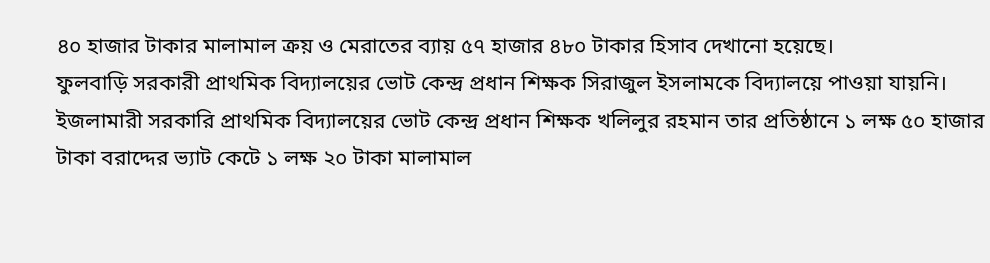৪০ হাজার টাকার মালামাল ক্রয় ও মেরাতের ব্যায় ৫৭ হাজার ৪৮০ টাকার হিসাব দেখানো হয়েছে।
ফুলবাড়ি সরকারী প্রাথমিক বিদ্যালয়ের ভোট কেন্দ্র প্রধান শিক্ষক সিরাজুল ইসলামকে বিদ্যালয়ে পাওয়া যায়নি। ইজলামারী সরকারি প্রাথমিক বিদ্যালয়ের ভোট কেন্দ্র প্রধান শিক্ষক খলিলুর রহমান তার প্রতিষ্ঠানে ১ লক্ষ ৫০ হাজার টাকা বরাদ্দের ভ্যাট কেটে ১ লক্ষ ২০ টাকা মালামাল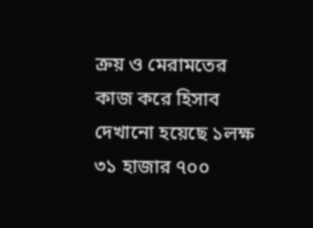ক্রয় ও মেরামতের কাজ করে হিসাব দেখানো হয়েছে ১লক্ষ ৩১ হাজার ৭০০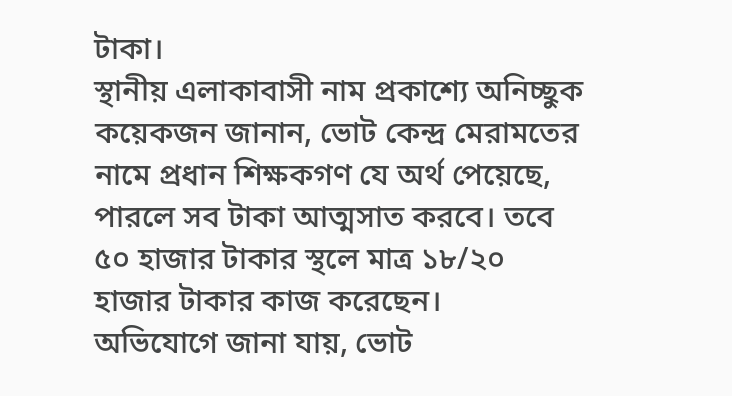টাকা।
স্থানীয় এলাকাবাসী নাম প্রকাশ্যে অনিচ্ছুক কয়েকজন জানান, ভোট কেন্দ্র মেরামতের নামে প্রধান শিক্ষকগণ যে অর্থ পেয়েছে, পারলে সব টাকা আত্মসাত করবে। তবে ৫০ হাজার টাকার স্থলে মাত্র ১৮/২০ হাজার টাকার কাজ করেছেন।
অভিযোগে জানা যায়, ভোট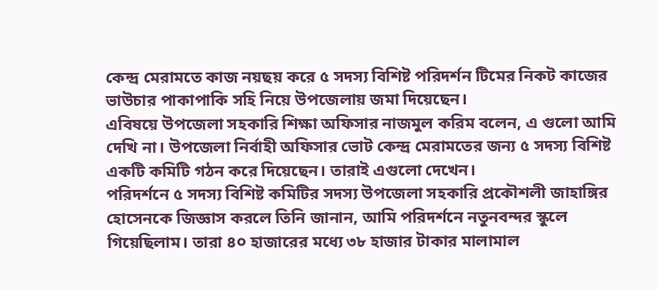কেন্দ্র মেরামতে কাজ নয়ছয় করে ৫ সদস্য বিশিষ্ট পরিদর্শন টিমের নিকট কাজের ভাউচার পাকাপাকি সহি নিয়ে উপজেলায় জমা দিয়েছেন।
এবিষয়ে উপজেলা সহকারি শিক্ষা অফিসার নাজমুল করিম বলেন, এ গুলো আমি দেখি না। উপজেলা নির্বাহী অফিসার ভোট কেন্দ্র মেরামতের জন্য ৫ সদস্য বিশিষ্ট একটি কমিটি গঠন করে দিয়েছেন। তারাই এগুলো দেখেন।
পরিদর্শনে ৫ সদস্য বিশিষ্ট কমিটির সদস্য উপজেলা সহকারি প্রকৌশলী জাহাঙ্গির হোসেনকে জিজ্ঞাস করলে তিনি জানান, আমি পরিদর্শনে নতুনবন্দর স্কুলে গিয়েছিলাম। তারা ৪০ হাজারের মধ্যে ৩৮ হাজার টাকার মালামাল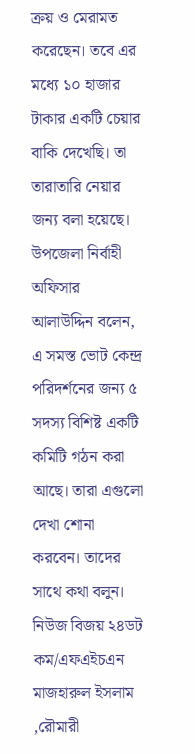ক্রয় ও মেরামত করেছেন। তবে এর মধ্যে ১০ হাজার টাকার একটি চেয়ার বাকি দেখেছি। তা তারাতারি নেয়ার জন্য বলা হয়েছে।
উপজেলা নির্বাহী অফিসার আলাউদ্দিন বলেন, এ সমস্ত ভোট কেন্দ্র পরিদর্শনের জন্য ৫ সদস্য বিশিষ্ট একটি কমিটি গঠন করা আছে। তারা এগুলো দেখা শোনা করবেন। তাদের সাথে কথা বলুন।
নিউজ বিজয় ২৪ডট কম/এফএইচএন
মাজহারুল ইসলাম ,রৌমারী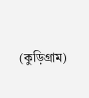(কুড়িগ্রাম)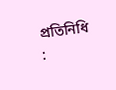প্রতিনিধি :